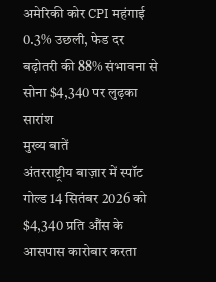अमेरिकी कोर CPI महंगाई 0.3% उछली, फेड दर बढ़ोतरी की 88% संभावना से सोना $4,340 पर लुढ़का
सारांश
मुख्य बातें
अंतरराष्ट्रीय बाज़ार में स्पॉट गोल्ड 14 सितंबर 2026 को $4,340 प्रति औंस के आसपास कारोबार करता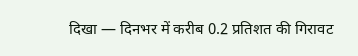दिखा — दिनभर में करीब 0.2 प्रतिशत की गिरावट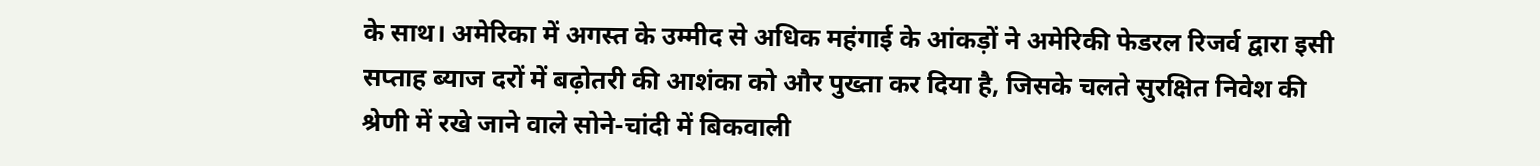के साथ। अमेरिका में अगस्त के उम्मीद से अधिक महंगाई के आंकड़ों ने अमेरिकी फेडरल रिजर्व द्वारा इसी सप्ताह ब्याज दरों में बढ़ोतरी की आशंका को और पुख्ता कर दिया है, जिसके चलते सुरक्षित निवेश की श्रेणी में रखे जाने वाले सोने-चांदी में बिकवाली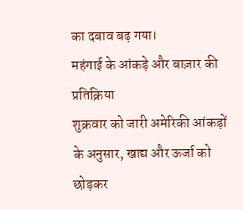का दबाव बढ़ गया।
महंगाई के आंकड़े और बाज़ार की प्रतिक्रिया
शुक्रवार को जारी अमेरिकी आंकड़ों के अनुसार, खाद्य और ऊर्जा को छोड़कर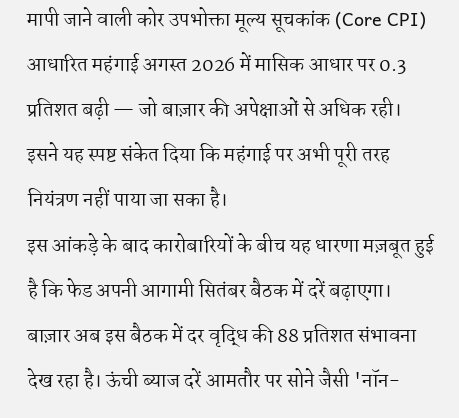मापी जाने वाली कोर उपभोक्ता मूल्य सूचकांक (Core CPI) आधारित महंगाई अगस्त 2026 में मासिक आधार पर 0.3 प्रतिशत बढ़ी — जो बाज़ार की अपेक्षाओं से अधिक रही। इसने यह स्पष्ट संकेत दिया कि महंगाई पर अभी पूरी तरह नियंत्रण नहीं पाया जा सका है।
इस आंकड़े के बाद कारोबारियों के बीच यह धारणा मज़बूत हुई है कि फेड अपनी आगामी सितंबर बैठक में दरें बढ़ाएगा। बाज़ार अब इस बैठक में दर वृद्धि की 88 प्रतिशत संभावना देख रहा है। ऊंची ब्याज दरें आमतौर पर सोने जैसी 'नॉन-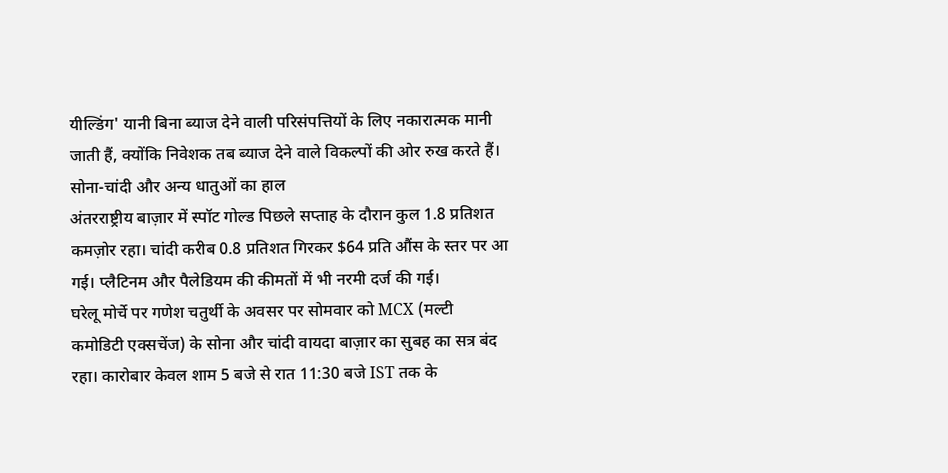यील्डिंग' यानी बिना ब्याज देने वाली परिसंपत्तियों के लिए नकारात्मक मानी जाती हैं, क्योंकि निवेशक तब ब्याज देने वाले विकल्पों की ओर रुख करते हैं।
सोना-चांदी और अन्य धातुओं का हाल
अंतरराष्ट्रीय बाज़ार में स्पॉट गोल्ड पिछले सप्ताह के दौरान कुल 1.8 प्रतिशत कमज़ोर रहा। चांदी करीब 0.8 प्रतिशत गिरकर $64 प्रति औंस के स्तर पर आ गई। प्लैटिनम और पैलेडियम की कीमतों में भी नरमी दर्ज की गई।
घरेलू मोर्चे पर गणेश चतुर्थी के अवसर पर सोमवार को MCX (मल्टी कमोडिटी एक्सचेंज) के सोना और चांदी वायदा बाज़ार का सुबह का सत्र बंद रहा। कारोबार केवल शाम 5 बजे से रात 11:30 बजे IST तक के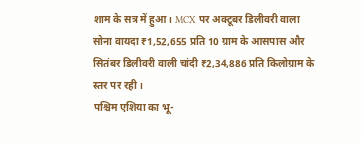शाम के सत्र में हुआ। MCX पर अक्टूबर डिलीवरी वाला सोना वायदा ₹1,52,655 प्रति 10 ग्राम के आसपास और सितंबर डिलीवरी वाली चांदी ₹2,34,886 प्रति किलोग्राम के स्तर पर रही।
पश्चिम एशिया का भू-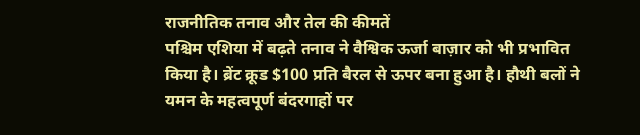राजनीतिक तनाव और तेल की कीमतें
पश्चिम एशिया में बढ़ते तनाव ने वैश्विक ऊर्जा बाज़ार को भी प्रभावित किया है। ब्रेंट क्रूड $100 प्रति बैरल से ऊपर बना हुआ है। हौथी बलों ने यमन के महत्वपूर्ण बंदरगाहों पर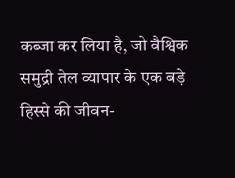कब्जा कर लिया है, जो वैश्विक समुद्री तेल व्यापार के एक बड़े हिस्से की जीवन-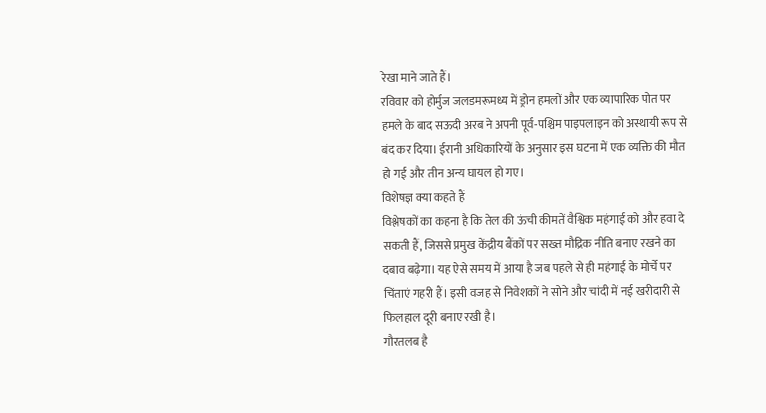रेखा माने जाते हैं।
रविवार को होर्मुज जलडमरूमध्य में ड्रोन हमलों और एक व्यापारिक पोत पर हमले के बाद सऊदी अरब ने अपनी पूर्व-पश्चिम पाइपलाइन को अस्थायी रूप से बंद कर दिया। ईरानी अधिकारियों के अनुसार इस घटना में एक व्यक्ति की मौत हो गई और तीन अन्य घायल हो गए।
विशेषज्ञ क्या कहते हैं
विश्लेषकों का कहना है कि तेल की ऊंची कीमतें वैश्विक महंगाई को और हवा दे सकती हैं, जिससे प्रमुख केंद्रीय बैंकों पर सख्त मौद्रिक नीति बनाए रखने का दबाव बढ़ेगा। यह ऐसे समय में आया है जब पहले से ही महंगाई के मोर्चे पर चिंताएं गहरी हैं। इसी वजह से निवेशकों ने सोने और चांदी में नई खरीदारी से फिलहाल दूरी बनाए रखी है।
गौरतलब है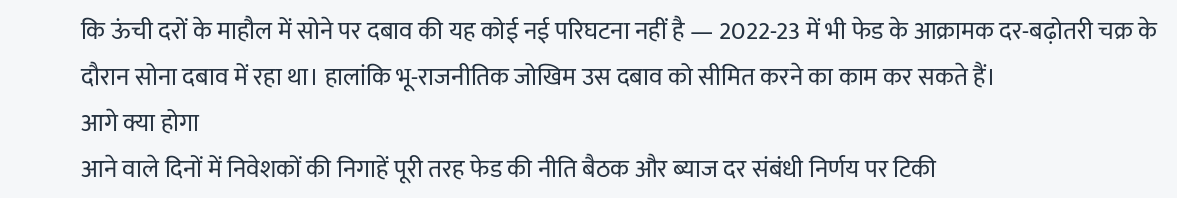कि ऊंची दरों के माहौल में सोने पर दबाव की यह कोई नई परिघटना नहीं है — 2022-23 में भी फेड के आक्रामक दर-बढ़ोतरी चक्र के दौरान सोना दबाव में रहा था। हालांकि भू-राजनीतिक जोखिम उस दबाव को सीमित करने का काम कर सकते हैं।
आगे क्या होगा
आने वाले दिनों में निवेशकों की निगाहें पूरी तरह फेड की नीति बैठक और ब्याज दर संबंधी निर्णय पर टिकी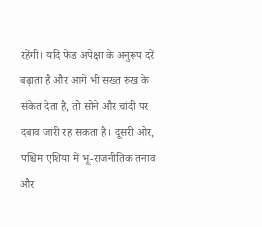रहेंगी। यदि फेड अपेक्षा के अनुरूप दरें बढ़ाता है और आगे भी सख्त रुख के संकेत देता है, तो सोने और चांदी पर दबाव जारी रह सकता है। दूसरी ओर, पश्चिम एशिया में भू-राजनीतिक तनाव और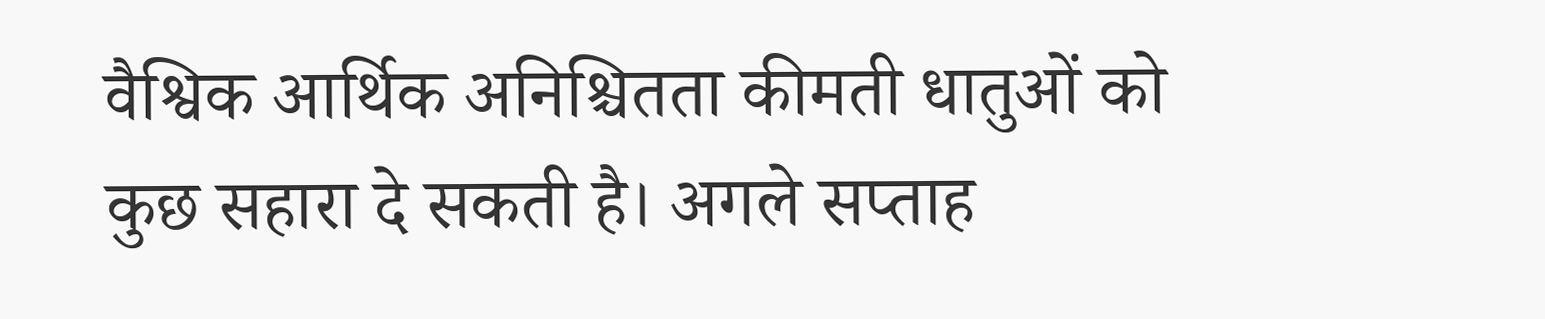वैश्विक आर्थिक अनिश्चितता कीमती धातुओं को कुछ सहारा दे सकती है। अगले सप्ताह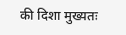की दिशा मुख्यतः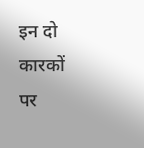इन दो कारकों पर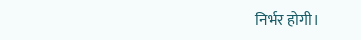निर्भर होगी।